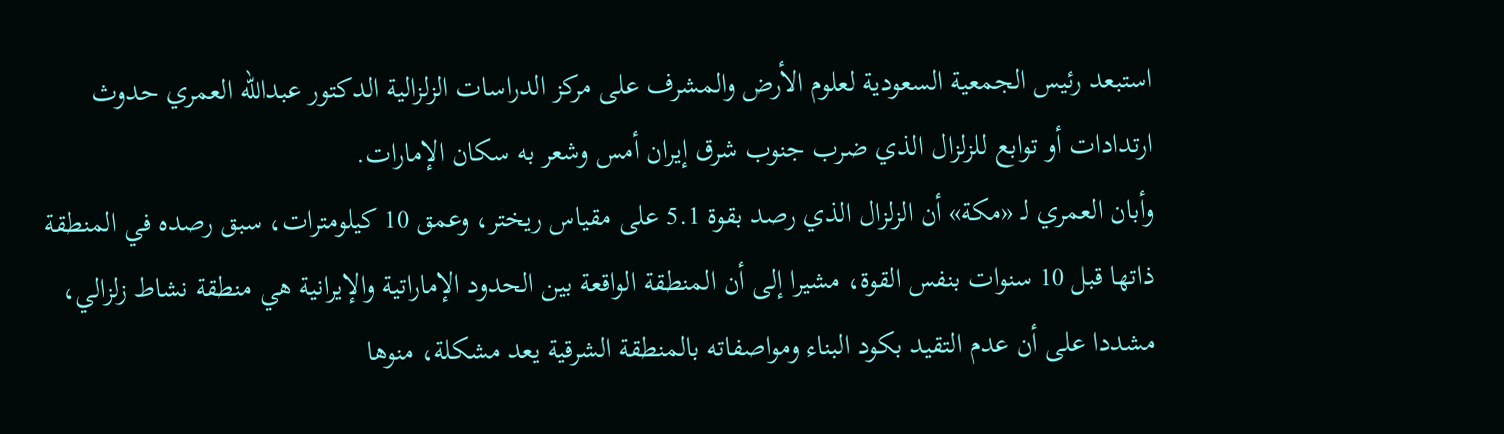استبعد رئيس الجمعية السعودية لعلوم الأرض والمشرف على مركز الدراسات الزلزالية الدكتور عبدالله العمري حدوث ارتدادات أو توابع للزلزال الذي ضرب جنوب شرق إيران أمس وشعر به سكان الإمارات.
وأبان العمري لـ «مكة» أن الزلزال الذي رصد بقوة 5.1 على مقياس ريختر، وعمق 10 كيلومترات، سبق رصده في المنطقة ذاتها قبل 10 سنوات بنفس القوة، مشيرا إلى أن المنطقة الواقعة بين الحدود الإماراتية والإيرانية هي منطقة نشاط زلزالي، مشددا على أن عدم التقيد بكود البناء ومواصفاته بالمنطقة الشرقية يعد مشكلة، منوها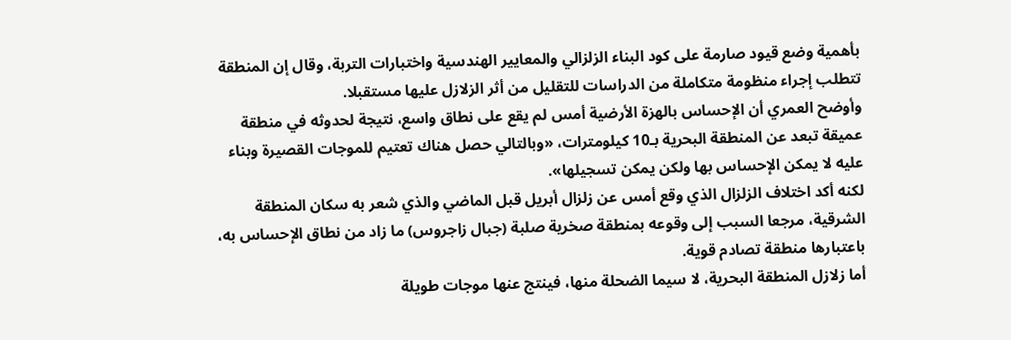بأهمية وضع قيود صارمة على كود البناء الزلزالي والمعايير الهندسية واختبارات التربة، وقال إن المنطقة تتطلب إجراء منظومة متكاملة من الدراسات للتقليل من أثر الزلازل عليها مستقبلا.
وأوضح العمري أن الإحساس بالهزة الأرضية أمس لم يقع على نطاق واسع، نتيجة لحدوثه في منطقة عميقة تبعد عن المنطقة البحرية بـ10 كيلومترات، «وبالتالي حصل هناك تعتيم للموجات القصيرة وبناء عليه لا يمكن الإحساس بها ولكن يمكن تسجيلها».
لكنه أكد اختلاف الزلزال الذي وقع أمس عن زلزال أبريل قبل الماضي والذي شعر به سكان المنطقة الشرقية، مرجعا السبب إلى وقوعه بمنطقة صخرية صلبة (جبال زاجروس) ما زاد من نطاق الإحساس به، باعتبارها منطقة تصادم قوية.
أما زلازل المنطقة البحرية، لا سيما الضحلة منها، فينتج عنها موجات طويلة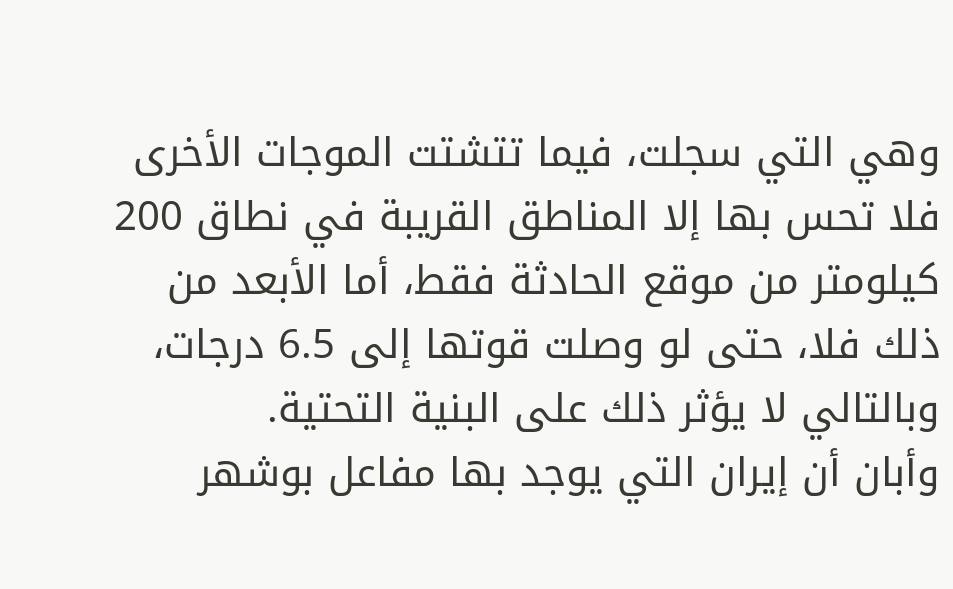وهي التي سجلت، فيما تتشتت الموجات الأخرى فلا تحس بها إلا المناطق القريبة في نطاق 200 كيلومتر من موقع الحادثة فقط، أما الأبعد من ذلك فلا، حتى لو وصلت قوتها إلى 6.5 درجات، وبالتالي لا يؤثر ذلك على البنية التحتية.
وأبان أن إيران التي يوجد بها مفاعل بوشهر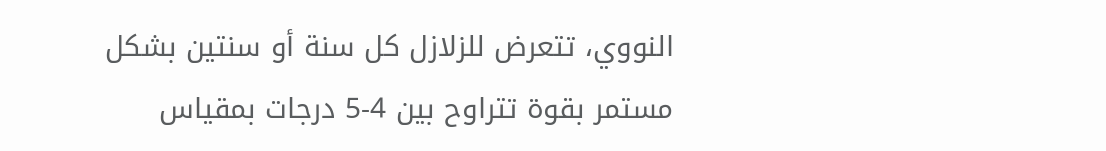النووي، تتعرض للزلازل كل سنة أو سنتين بشكل مستمر بقوة تتراوح بين 4-5 درجات بمقياس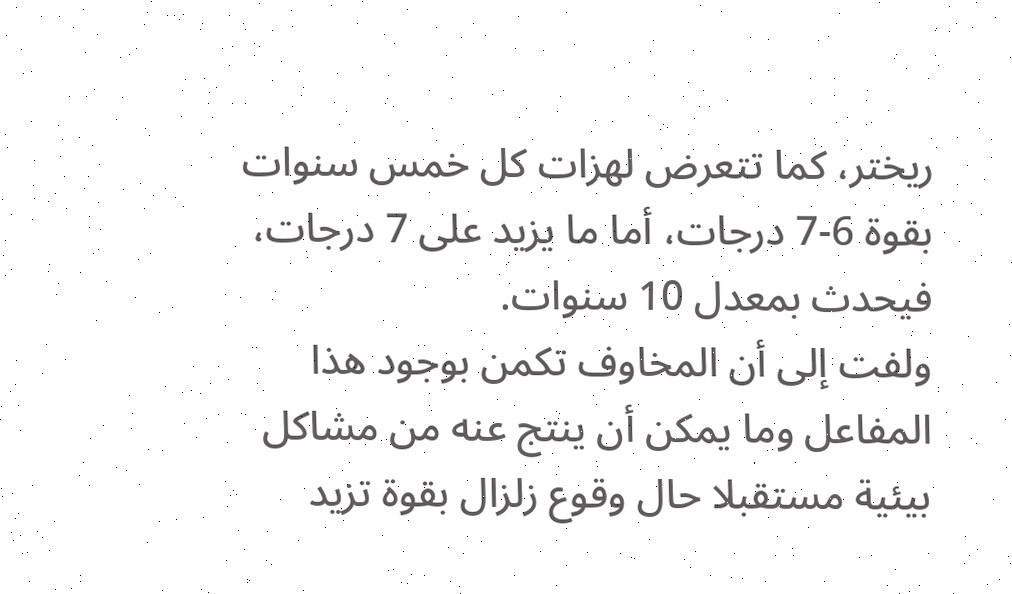ريختر، كما تتعرض لهزات كل خمس سنوات بقوة 6-7 درجات، أما ما يزيد على 7 درجات، فيحدث بمعدل 10 سنوات.
ولفت إلى أن المخاوف تكمن بوجود هذا المفاعل وما يمكن أن ينتج عنه من مشاكل بيئية مستقبلا حال وقوع زلزال بقوة تزيد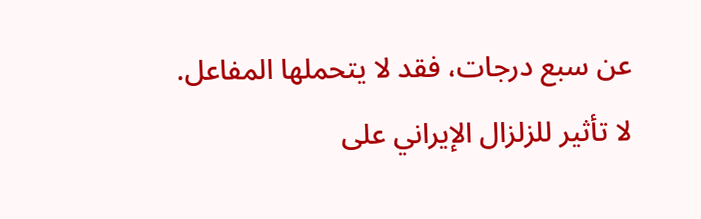عن سبع درجات، فقد لا يتحملها المفاعل.
لا تأثير للزلزال الإيراني على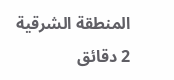المنطقة الشرقية
2 دقائق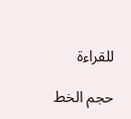للقراءة

حجم الخط